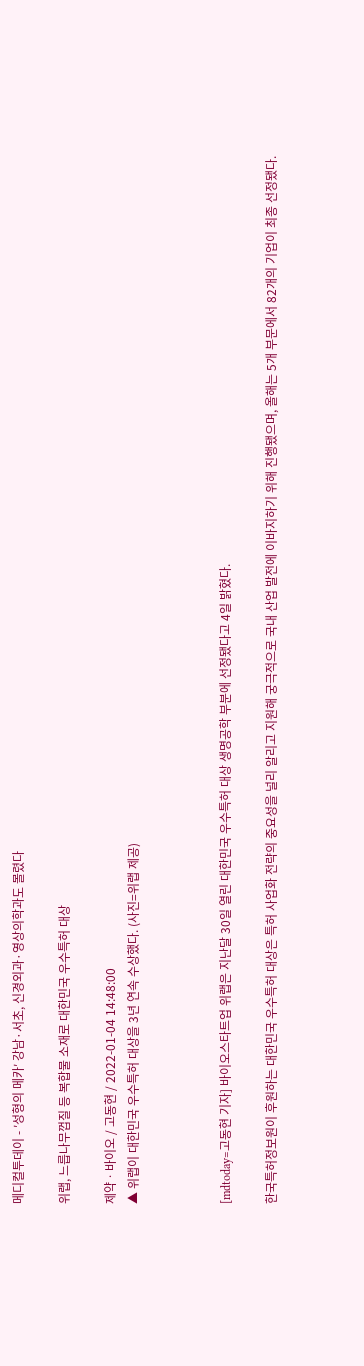메디컬투데이 - ′성형의 메카′ 강남·서초, 신경외과·영상의학과도 몰렸다

위랩, 느릅나무껍질 등 복합물 소재로 대한민국 우수특허 대상

제약ㆍ바이오 / 고동현 / 2022-01-04 14:48:00
▲ 위랩이 대한민국 우수특허 대상을 3년 연속 수상했다. (사진=위랩 제공)



[mdtoday=고동현 기자] 바이오스타트업 위랩은 지난달 30일 열린 대한민국 우수특허 대상 생명공학 부분에 선정됐다고 4일 밝혔다.

한국특허정보원이 후원하는 대한민국 우수특허 대상은 특허 사업화 전략의 중요성을 널리 알리고 지원해 궁극적으로 국내 산업 발전에 이바지하기 위해 진행됐으며, 올해는 5개 부문에서 82개의 기업이 최종 선정됐다.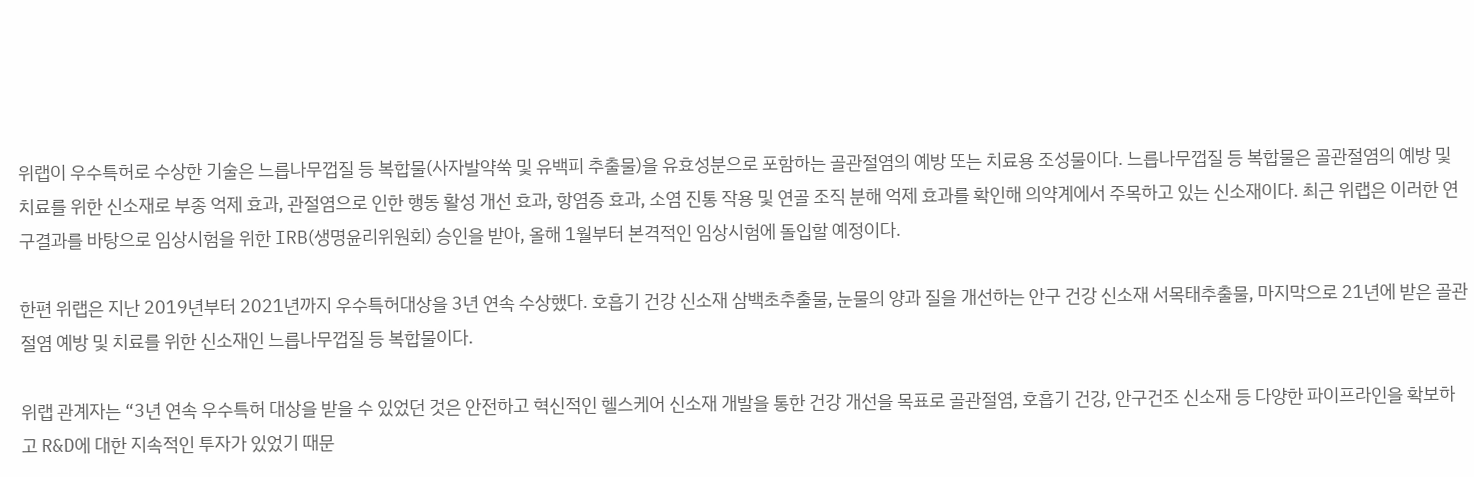위랩이 우수특허로 수상한 기술은 느릅나무껍질 등 복합물(사자발약쑥 및 유백피 추출물)을 유효성분으로 포함하는 골관절염의 예방 또는 치료용 조성물이다. 느릅나무껍질 등 복합물은 골관절염의 예방 및 치료를 위한 신소재로 부종 억제 효과, 관절염으로 인한 행동 활성 개선 효과, 항염증 효과, 소염 진통 작용 및 연골 조직 분해 억제 효과를 확인해 의약계에서 주목하고 있는 신소재이다. 최근 위랩은 이러한 연구결과를 바탕으로 임상시험을 위한 IRB(생명윤리위원회) 승인을 받아, 올해 1월부터 본격적인 임상시험에 돌입할 예정이다.

한편 위랩은 지난 2019년부터 2021년까지 우수특허대상을 3년 연속 수상했다. 호흡기 건강 신소재 삼백초추출물, 눈물의 양과 질을 개선하는 안구 건강 신소재 서목태추출물, 마지막으로 21년에 받은 골관절염 예방 및 치료를 위한 신소재인 느릅나무껍질 등 복합물이다.

위랩 관계자는 “3년 연속 우수특허 대상을 받을 수 있었던 것은 안전하고 혁신적인 헬스케어 신소재 개발을 통한 건강 개선을 목표로 골관절염, 호흡기 건강, 안구건조 신소재 등 다양한 파이프라인을 확보하고 R&D에 대한 지속적인 투자가 있었기 때문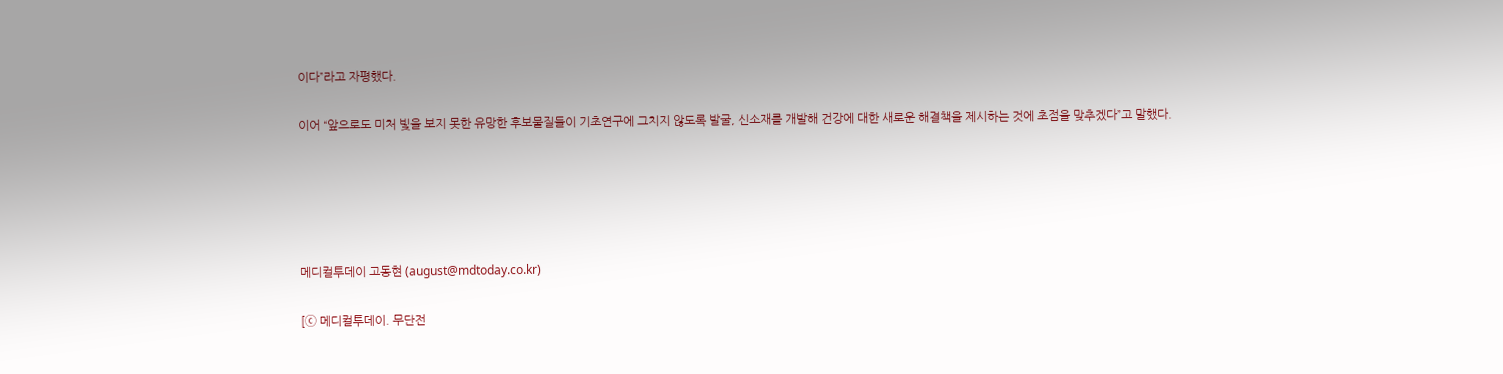이다”라고 자평했다.

이어 “앞으로도 미처 빛을 보지 못한 유망한 후보물질들이 기초연구에 그치지 않도록 발굴, 신소재를 개발해 건강에 대한 새로운 해결책을 제시하는 것에 초점을 맞추겠다”고 말했다.





메디컬투데이 고동현 (august@mdtoday.co.kr)

[ⓒ 메디컬투데이. 무단전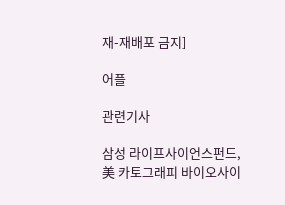재-재배포 금지]

어플

관련기사

삼성 라이프사이언스펀드, 美 카토그래피 바이오사이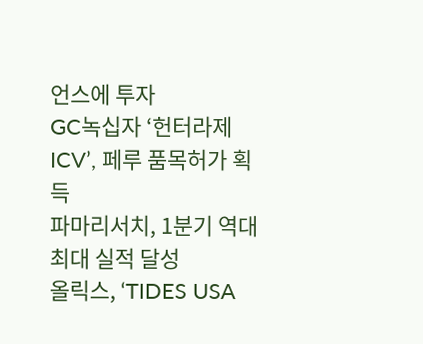언스에 투자
GC녹십자 ‘헌터라제 ICV’, 페루 품목허가 획득
파마리서치, 1분기 역대 최대 실적 달성
올릭스, ‘TIDES USA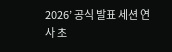2026’ 공식 발표 세션 연사 초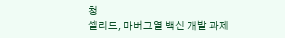청
셀리드, 마버그열 백신 개발 과제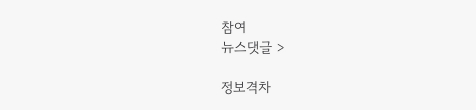참여
뉴스댓글 >

정보격차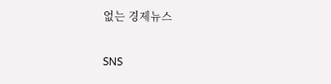없는 경제뉴스

SNS